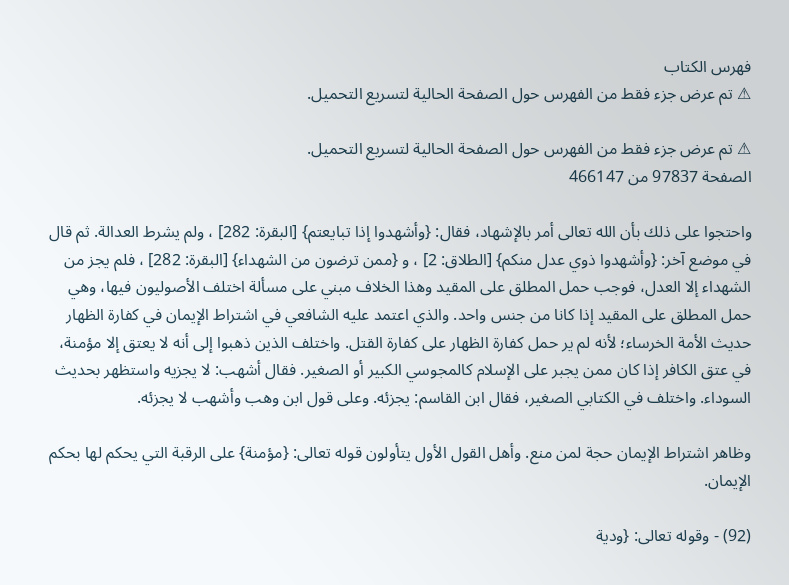فهرس الكتاب
⚠ تم عرض جزء فقط من الفهرس حول الصفحة الحالية لتسريع التحميل.

⚠ تم عرض جزء فقط من الفهرس حول الصفحة الحالية لتسريع التحميل.
الصفحة 97837 من 466147

واحتجوا على ذلك بأن الله تعالى أمر بالإشهاد، فقال: {وأشهدوا إذا تبايعتم} [البقرة: 282] ، ولم يشرط العدالة. ثم قال في موضع آخر: {وأشهدوا ذوي عدل منكم} [الطلاق: 2] ، و {ممن ترضون من الشهداء} [البقرة: 282] ، فلم يجز من الشهداء إلا العدل، فوجب حمل المطلق على المقيد وهذا الخلاف مبني على مسألة اختلف الأصوليون فيها، وهي حمل المطلق على المقيد إذا كانا من جنس واحد. والذي اعتمد عليه الشافعي في اشتراط الإيمان في كفارة الظهار حديث الأمة الخرساء؛ لأنه لم ير حمل كفارة الظهار على كفارة القتل. واختلف الذين ذهبوا إلى أنه لا يعتق إلا مؤمنة، في عتق الكافر إذا كان ممن يجبر على الإسلام كالمجوسي الكبير أو الصغير. فقال أشهب: لا يجزيه واستظهر بحديث السوداء. واختلف في الكتابي الصغير، فقال ابن القاسم: يجزئه. وعلى قول ابن وهب وأشهب لا يجزئه.

وظاهر اشتراط الإيمان حجة لمن منع. وأهل القول الأول يتأولون قوله تعالى: {مؤمنة} على الرقبة التي يحكم لها بحكم الإيمان.

(92) - وقوله تعالى: {ودية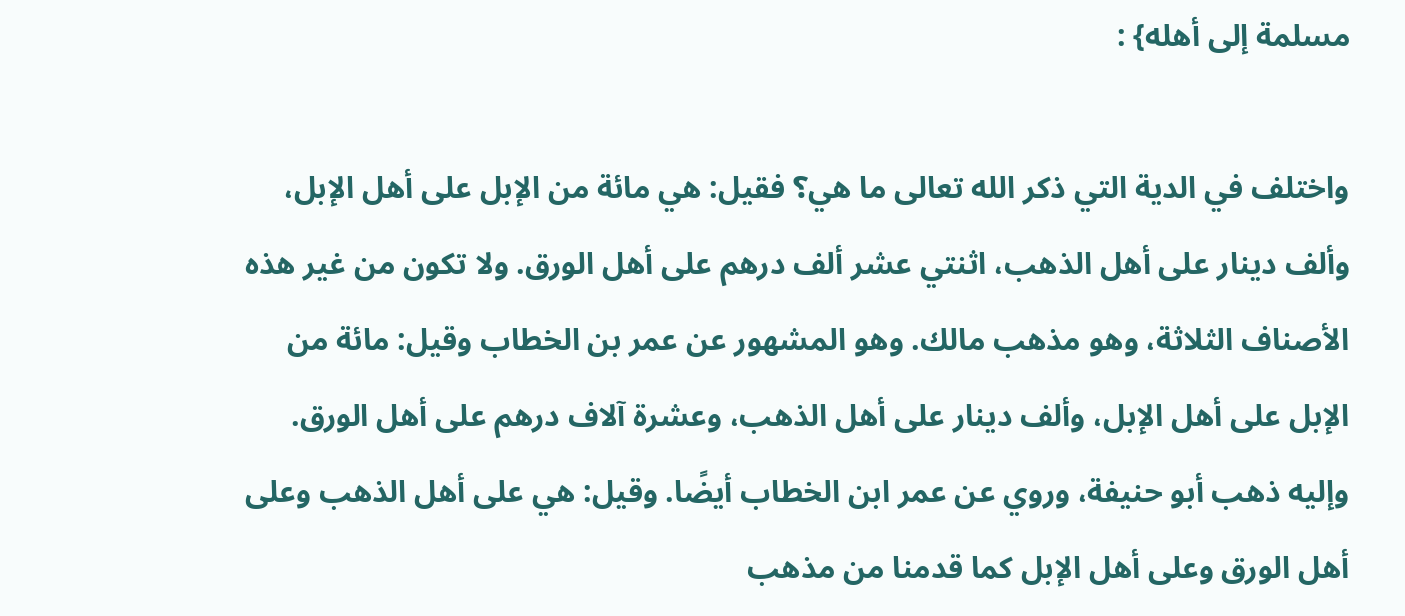مسلمة إلى أهله} :

واختلف في الدية التي ذكر الله تعالى ما هي؟ فقيل: هي مائة من الإبل على أهل الإبل، وألف دينار على أهل الذهب، اثنتي عشر ألف درهم على أهل الورق. ولا تكون من غير هذه الأصناف الثلاثة، وهو مذهب مالك. وهو المشهور عن عمر بن الخطاب وقيل: مائة من الإبل على أهل الإبل، وألف دينار على أهل الذهب، وعشرة آلاف درهم على أهل الورق. وإليه ذهب أبو حنيفة، وروي عن عمر ابن الخطاب أيضًا. وقيل: هي على أهل الذهب وعلى أهل الورق وعلى أهل الإبل كما قدمنا من مذهب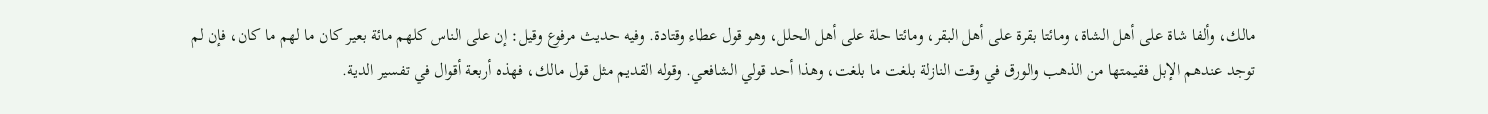مالك، وألفا شاة على أهل الشاة، ومائتا بقرة على أهل البقر، ومائتا حلة على أهل الحلل، وهو قول عطاء وقتادة. وفيه حديث مرفوع وقيل: إن على الناس كلهم مائة بعير كان ما لهم ما كان، فإن لم توجد عندهم الإبل فقيمتها من الذهب والورق في وقت النازلة بلغت ما بلغت، وهذا أحد قولي الشافعي. وقوله القديم مثل قول مالك، فهذه أربعة أقوال في تفسير الدية.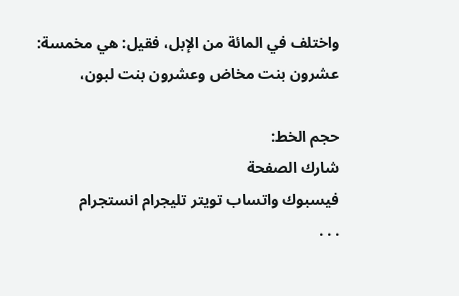واختلف في المائة من الإبل، فقيل: هي مخمسة: عشرون بنت مخاض وعشرون بنت لبون،

حجم الخط:
شارك الصفحة
فيسبوك واتساب تويتر تليجرام انستجرام
. . .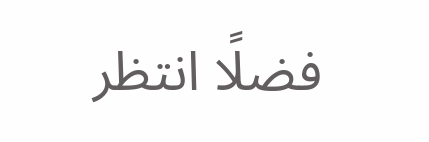فضلًا انتظر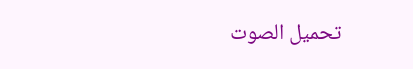تحميل الصوت